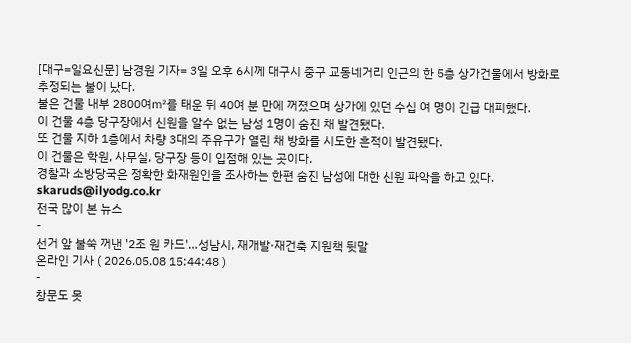[대구=일요신문] 남경원 기자= 3일 오후 6시께 대구시 중구 교동네거리 인근의 한 5층 상가건물에서 방화로 추정되는 불이 났다.
불은 건물 내부 2800여㎡를 태운 뒤 40여 분 만에 꺼졌으며 상가에 있던 수십 여 명이 긴급 대피했다.
이 건물 4층 당구장에서 신원을 알수 없는 남성 1명이 숨진 채 발견됐다.
또 건물 지하 1층에서 차량 3대의 주유구가 열린 채 방화를 시도한 흔적이 발견됐다.
이 건물은 학원, 사무실, 당구장 등이 입점해 있는 곳이다.
경찰과 소방당국은 정확한 화재원인을 조사하는 한편 숨진 남성에 대한 신원 파악을 하고 있다.
skaruds@ilyodg.co.kr
전국 많이 본 뉴스
-
선거 앞 불쑥 꺼낸 '2조 원 카드'…성남시, 재개발·재건축 지원책 뒷말
온라인 기사 ( 2026.05.08 15:44:48 )
-
창문도 못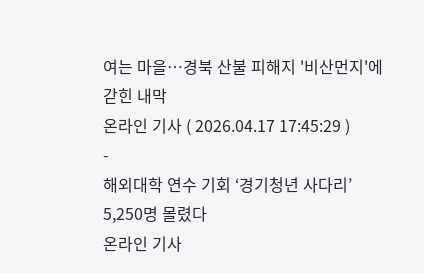여는 마을…경북 산불 피해지 '비산먼지'에 갇힌 내막
온라인 기사 ( 2026.04.17 17:45:29 )
-
해외대학 연수 기회 ‘경기청년 사다리’ 5,250명 몰렸다
온라인 기사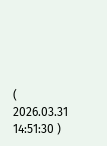( 2026.03.31 14:51:30 )